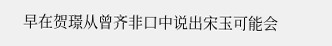早在贺璟从曾齐非口中说出宋玉可能会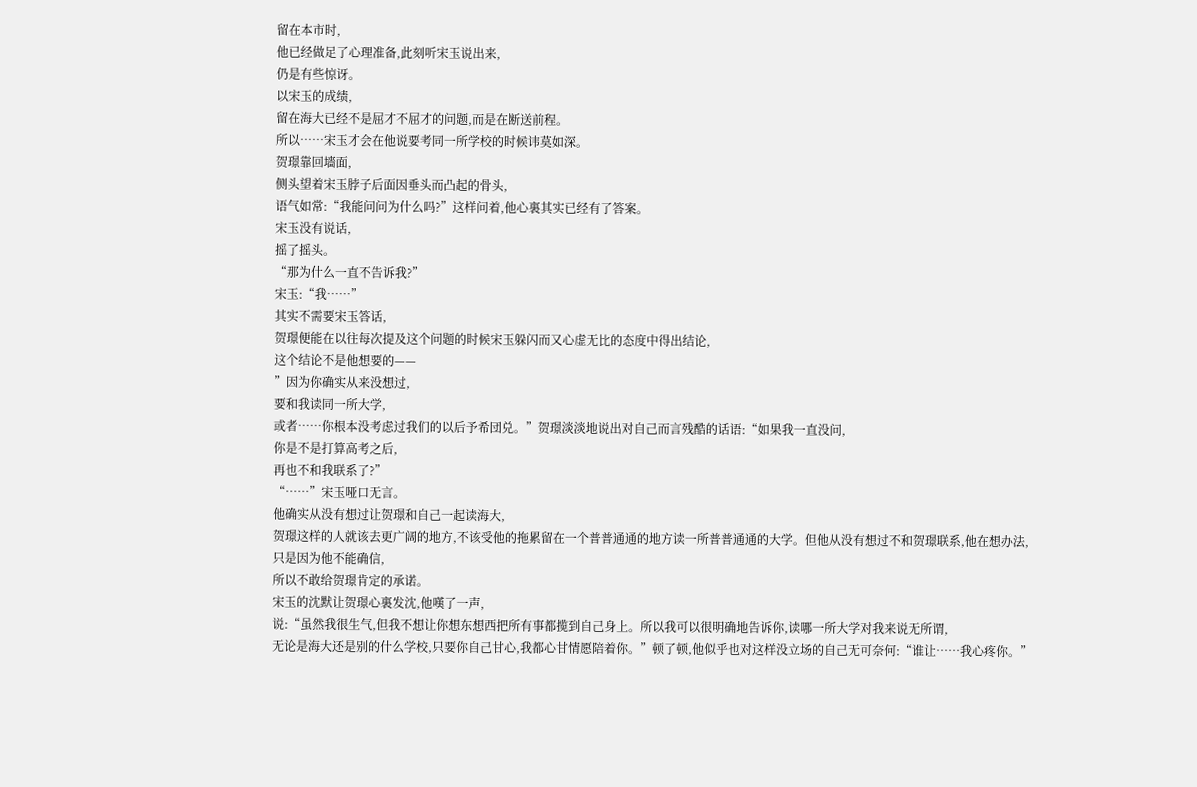留在本市时,
他已经做足了心理准备,此刻听宋玉说出来,
仍是有些惊讶。
以宋玉的成绩,
留在海大已经不是屈才不屈才的问题,而是在断送前程。
所以……宋玉才会在他说要考同一所学校的时候讳莫如深。
贺璟靠回墻面,
侧头望着宋玉脖子后面因垂头而凸起的骨头,
语气如常:“我能问问为什么吗?”这样问着,他心裏其实已经有了答案。
宋玉没有说话,
摇了摇头。
“那为什么一直不告诉我?”
宋玉:“我……”
其实不需要宋玉答话,
贺璟便能在以往每次提及这个问题的时候宋玉躲闪而又心虚无比的态度中得出结论,
这个结论不是他想要的——
”因为你确实从来没想过,
要和我读同一所大学,
或者……你根本没考虑过我们的以后予希団兑。”贺璟淡淡地说出对自己而言残酷的话语:“如果我一直没问,
你是不是打算高考之后,
再也不和我联系了?”
“……”宋玉哑口无言。
他确实从没有想过让贺璟和自己一起读海大,
贺璟这样的人就该去更广阔的地方,不该受他的拖累留在一个普普通通的地方读一所普普通通的大学。但他从没有想过不和贺璟联系,他在想办法,
只是因为他不能确信,
所以不敢给贺璟肯定的承诺。
宋玉的沈默让贺璟心裏发沈,他嘆了一声,
说:“虽然我很生气,但我不想让你想东想西把所有事都揽到自己身上。所以我可以很明确地告诉你,读哪一所大学对我来说无所谓,
无论是海大还是别的什么学校,只要你自己甘心,我都心甘情愿陪着你。”顿了顿,他似乎也对这样没立场的自己无可奈何:“谁让……我心疼你。”